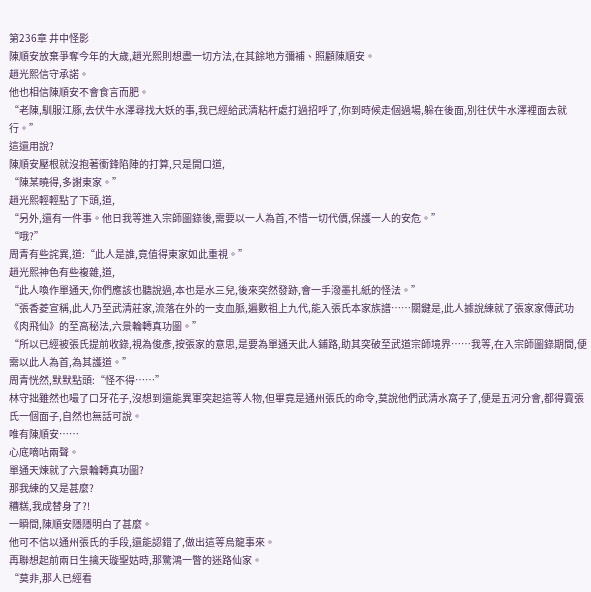第236章 井中怪影
陳順安放棄爭奪今年的大歲,趙光熙則想盡一切方法,在其餘地方彌補、照顧陳順安。
趙光熙信守承諾。
他也相信陳順安不會食言而肥。
“老陳,馴服江豚,去伏牛水澤尋找大妖的事,我已經給武清粘杆處打過招呼了,你到時候走個過場,躲在後面,別往伏牛水澤裡面去就行。”
這還用說?
陳順安壓根就沒抱著衝鋒陷陣的打算,只是開口道,
“陳某曉得,多謝東家。”
趙光熙輕輕點了下頭,道,
“另外,還有一件事。他日我等進入宗師圖錄後,需要以一人為首,不惜一切代價,保護一人的安危。”
“哦?”
周青有些詫異,道:“此人是誰,竟值得東家如此重視。”
趙光熙神色有些複雜,道,
“此人喚作單通天,你們應該也聽說過,本也是水三兒,後來突然發跡,會一手潑墨扎紙的怪法。”
“張香菱宣稱,此人乃至武清莊家,流落在外的一支血脈,遍數祖上九代,能入張氏本家族譜……關鍵是,此人據說練就了張家家傳武功《肉飛仙》的至高秘法,六景輪轉真功圖。”
“所以已經被張氏提前收錄,視為俊彥,按張家的意思,是要為單通天此人鋪路,助其突破至武道宗師境界……我等,在入宗師圖錄期間,便需以此人為首,為其護道。”
周青恍然,默默點頭:“怪不得……”
林守拙雖然也嘬了口牙花子,沒想到還能異軍突起這等人物,但畢竟是通州張氏的命令,莫說他們武清水窩子了,便是五河分會,都得賣張氏一個面子,自然也無話可說。
唯有陳順安……
心底嘀咕兩聲。
單通天煉就了六景輪轉真功圖?
那我練的又是甚麼?
糟糕,我成替身了?!
一瞬間,陳順安隱隱明白了甚麼。
他可不信以通州張氏的手段,還能認錯了,做出這等烏龍事來。
再聯想起前兩日生擒天璇聖姑時,那驚鴻一瞥的迷路仙家。
“莫非,那人已經看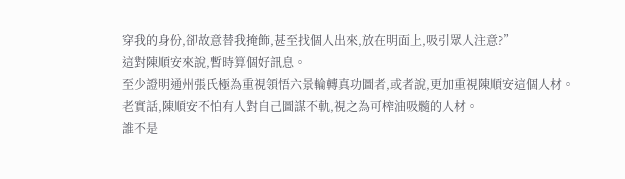穿我的身份,卻故意替我掩飾,甚至找個人出來,放在明面上,吸引眾人注意?”
這對陳順安來說,暫時算個好訊息。
至少證明通州張氏極為重視領悟六景輪轉真功圖者,或者說,更加重視陳順安這個人材。
老實話,陳順安不怕有人對自己圖謀不軌,視之為可榨油吸髓的人材。
誰不是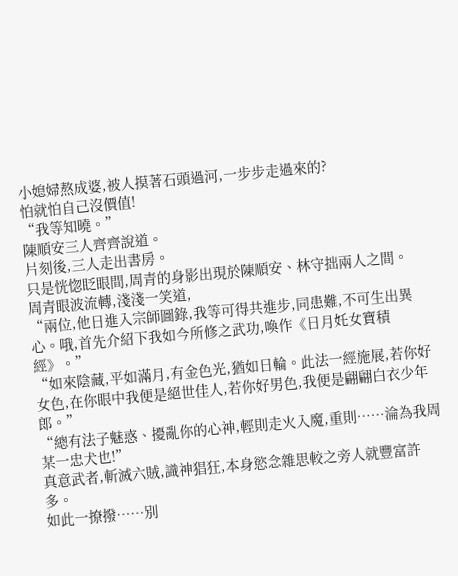小媳婦熬成婆,被人摸著石頭過河,一步步走過來的?
怕就怕自己沒價值!
“我等知曉。”
陳順安三人齊齊說道。
片刻後,三人走出書房。
只是恍惚眨眼間,周青的身影出現於陳順安、林守拙兩人之間。
周青眼波流轉,淺淺一笑道,
“兩位,他日進入宗師圖錄,我等可得共進步,同患難,不可生出異心。哦,首先介紹下我如今所修之武功,喚作《日月奼女寶積經》。”
“如來陰藏,平如滿月,有金色光,猶如日輪。此法一經施展,若你好女色,在你眼中我便是絕世佳人,若你好男色,我便是翩翩白衣少年郎。”
“總有法子魅惑、擾亂你的心神,輕則走火入魔,重則……淪為我周某一忠犬也!”
真意武者,斬滅六賊,識神猖狂,本身慾念雜思較之旁人就豐富許多。
如此一撩撥……別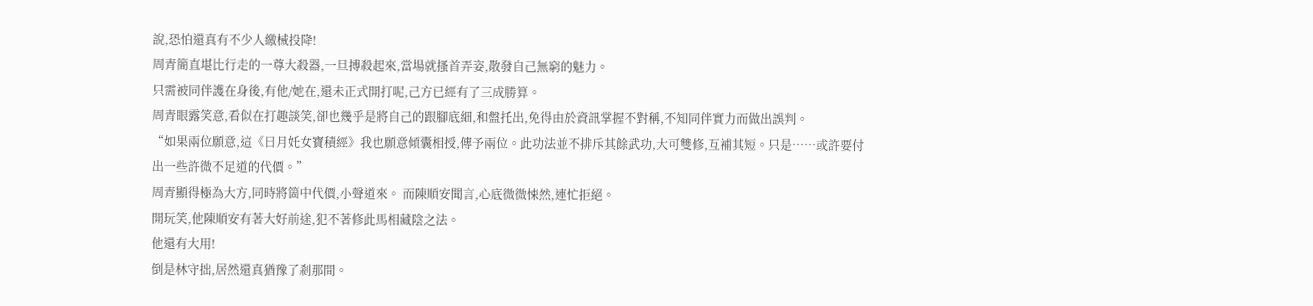說,恐怕還真有不少人繳械投降!
周青簡直堪比行走的一尊大殺器,一旦搏殺起來,當場就搔首弄姿,散發自己無窮的魅力。
只需被同伴護在身後,有他/她在,還未正式開打呢,己方已經有了三成勝算。
周青眼露笑意,看似在打趣談笑,卻也幾乎是將自己的跟腳底細,和盤托出,免得由於資訊掌握不對稱,不知同伴實力而做出誤判。
“如果兩位願意,這《日月奼女寶積經》我也願意傾囊相授,傳予兩位。此功法並不排斥其餘武功,大可雙修,互補其短。只是……或許要付出一些許微不足道的代價。”
周青顯得極為大方,同時將箇中代價,小聲道來。 而陳順安聞言,心底微微悚然,連忙拒絕。
開玩笑,他陳順安有著大好前途,犯不著修此馬相藏陰之法。
他還有大用!
倒是林守拙,居然還真猶豫了剎那間。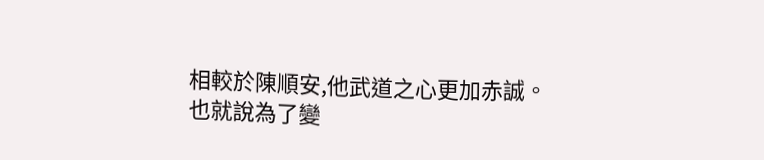相較於陳順安,他武道之心更加赤誠。
也就說為了變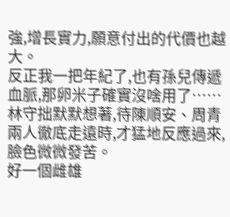強,增長實力,願意付出的代價也越大。
反正我一把年紀了,也有孫兒傳遞血脈,那卵米子確實沒啥用了……
林守拙默默想著,待陳順安、周青兩人徹底走遠時,才猛地反應過來,臉色微微發苦。
好一個雌雄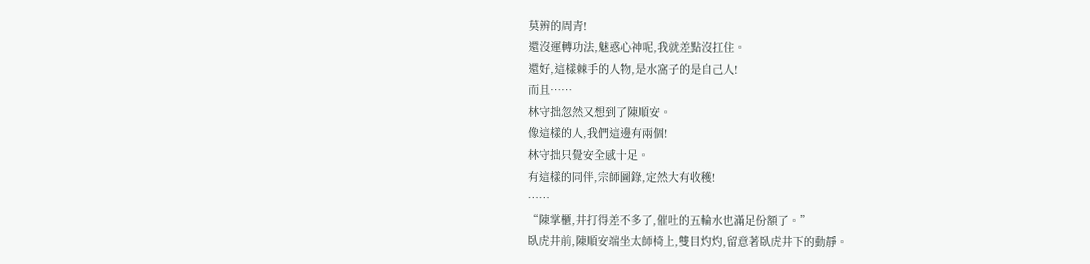莫辨的周青!
還沒運轉功法,魅惑心神呢,我就差點沒扛住。
還好,這樣棘手的人物,是水窩子的是自己人!
而且……
林守拙忽然又想到了陳順安。
像這樣的人,我們這邊有兩個!
林守拙只覺安全感十足。
有這樣的同伴,宗師圖錄,定然大有收穫!
……
“陳掌櫃,井打得差不多了,催吐的五輪水也滿足份額了。”
臥虎井前,陳順安端坐太師椅上,雙目灼灼,留意著臥虎井下的動靜。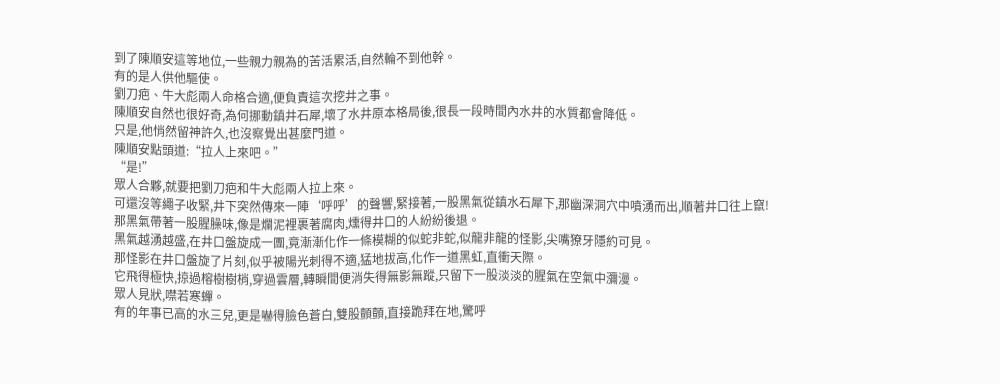到了陳順安這等地位,一些親力親為的苦活累活,自然輪不到他幹。
有的是人供他驅使。
劉刀疤、牛大彪兩人命格合適,便負責這次挖井之事。
陳順安自然也很好奇,為何挪動鎮井石犀,壞了水井原本格局後,很長一段時間內水井的水質都會降低。
只是,他悄然留神許久,也沒察覺出甚麼門道。
陳順安點頭道:“拉人上來吧。”
“是!”
眾人合夥,就要把劉刀疤和牛大彪兩人拉上來。
可還沒等繩子收緊,井下突然傳來一陣‘呼呼’的聲響,緊接著,一股黑氣從鎮水石犀下,那幽深洞穴中噴湧而出,順著井口往上竄!
那黑氣帶著一股腥臊味,像是爛泥裡裹著腐肉,燻得井口的人紛紛後退。
黑氣越湧越盛,在井口盤旋成一團,竟漸漸化作一條模糊的似蛇非蛇,似龍非龍的怪影,尖嘴獠牙隱約可見。
那怪影在井口盤旋了片刻,似乎被陽光刺得不適,猛地拔高,化作一道黑虹,直衝天際。
它飛得極快,掠過榕樹樹梢,穿過雲層,轉瞬間便消失得無影無蹤,只留下一股淡淡的腥氣在空氣中瀰漫。
眾人見狀,噤若寒蟬。
有的年事已高的水三兒,更是嚇得臉色蒼白,雙股顫顫,直接跪拜在地,驚呼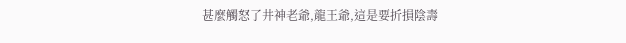甚麼觸怒了井神老爺,龍王爺,這是要折損陰壽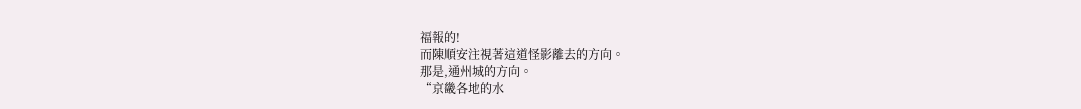福報的!
而陳順安注視著這道怪影離去的方向。
那是,通州城的方向。
“京畿各地的水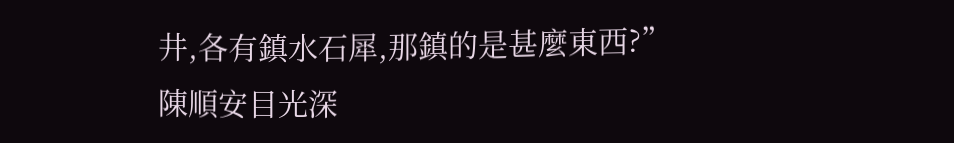井,各有鎮水石犀,那鎮的是甚麼東西?”
陳順安目光深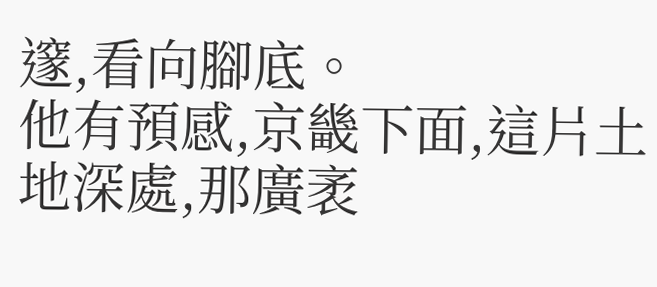邃,看向腳底。
他有預感,京畿下面,這片土地深處,那廣袤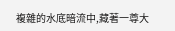複雜的水底暗流中,藏著一尊大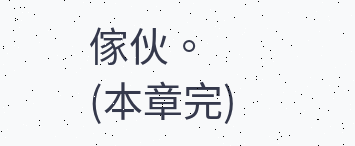傢伙。
(本章完)